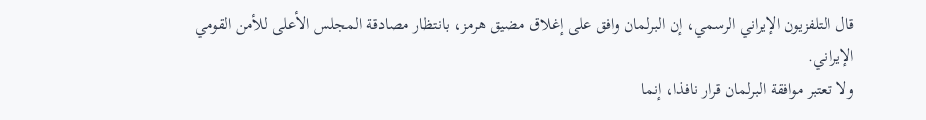قال التلفزيون الإيراني الرسمي، إن البرلمان وافق على إغلاق مضيق هرمز، بانتظار مصادقة المجلس الأعلى للأمن القومي الإيراني.
ولا تعتبر موافقة البرلمان قرار نافذا، إنما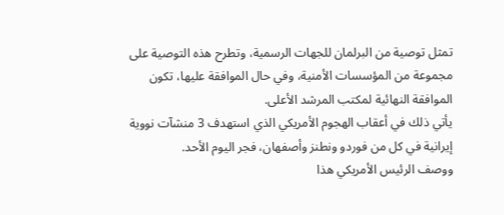تمثل توصية من البرلمان للجهات الرسمية، وتطرح هذه التوصية على مجموعة من المؤسسات الأمنية، وفي حال الموافقة عليها، تكون الموافقة النهائية لمكتب المرشد الأعلى.
يأتي ذلك في أعقاب الهجوم الأمريكي الذي استهدف 3 منشآت نووية إيرانية في كل من فوردو ونطنز وأصفهان، فجر اليوم الأحد.
ووصف الرئيس الأمريكي هذا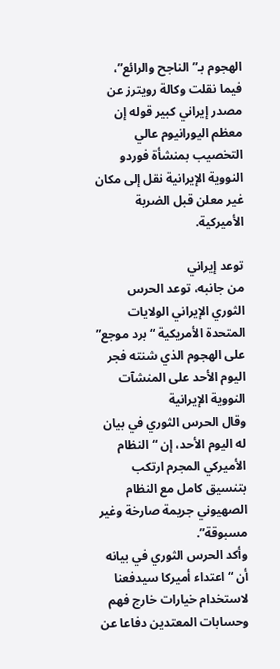الهجوم بـ”الناجح والرائع”، فيما نقلت وكالة رويترز عن مصدر إيراني كبير قوله إن معظم اليورانيوم عالي التخصيب بمنشأة فوردو النووية الإيرانية نقل إلى مكان غير معلن قبل الضربة الأميركية.

توعد إيراني
من جانبه، توعد الحرس الثوري الإيراني الولايات المتحدة الأمريكية “برد موجع” على الهجوم الذي شنته فجر اليوم الأحد على المنشآت النووية الإيرانية
وقال الحرس الثوري في بيان له اليوم الأحد، إن “النظام الأميركي المجرم ارتكب بتنسيق كامل مع النظام الصهيوني جريمة صارخة وغير مسبوقة”.
وأكد الحرس الثوري في بيانه أن “اعتداء أميركا سيدفعنا لاستخدام خيارات خارج فهم وحسابات المعتدين دفاعا عن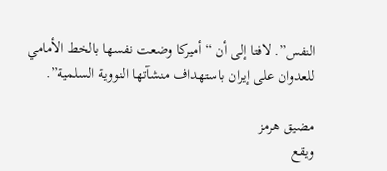النفس”. لافتا إلى أن “أميركا وضعت نفسها بالخط الأمامي للعدوان على إيران باستهداف منشآتها النووية السلمية”.

مضيق هرمز
ويقع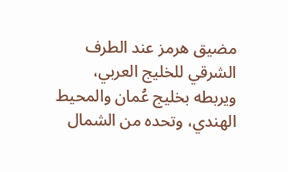مضيق هرمز عند الطرف الشرقي للخليج العربي، ويربطه بخليج عُمان والمحيط الهندي، وتحده من الشمال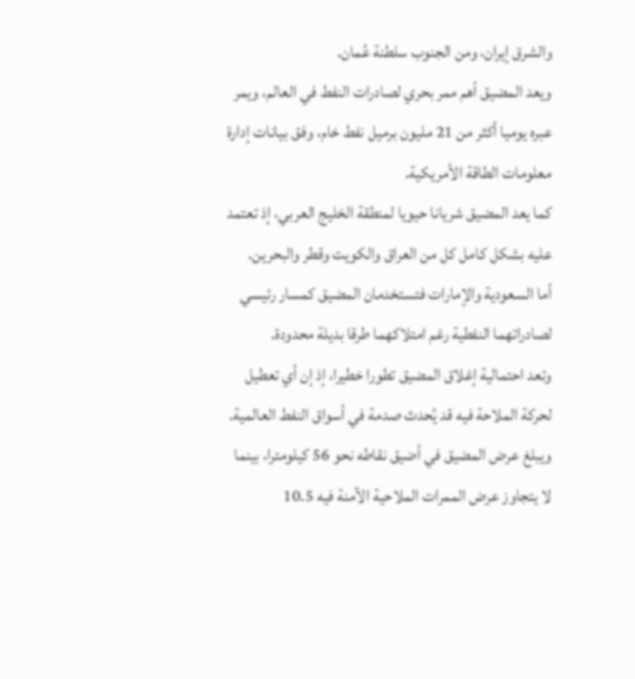والشرق إيران، ومن الجنوب سلطنة عُمان.
ويعد المضيق أهم ممر بحري لصادرات النفط في العالم، ويمر عبره يوميا أكثر من 21 مليون برميل نفط خام، وفق بيانات إدارة معلومات الطاقة الأمريكية.
كما يعد المضيق شريانا حيويا لمنطقة الخليج العربي، إذ تعتمد عليه بشكل كامل كل من العراق والكويت وقطر والبحرين.
أما السعودية والإمارات فتستخدمان المضيق كمسار رئيسي لصادراتهما النفطية رغم امتلاكهما طرقا بديلة محدودة.
وتعد احتمالية إغلاق المضيق تطورا خطيرا، إذ إن أي تعطيل لحركة الملاحة فيه قد يُحدث صدمة في أسواق النفط العالمية.
ويبلغ عرض المضيق في أضيق نقاطه نحو 56 كيلومترا، بينما لا يتجاوز عرض الممرات الملاحية الآمنة فيه 10.5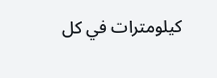كيلومترات في كل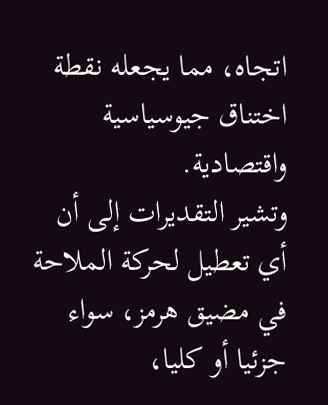اتجاه، مما يجعله نقطة اختناق جيوسياسية واقتصادية.
وتشير التقديرات إلى أن أي تعطيل لحركة الملاحة في مضيق هرمز، سواء جزئيا أو كليا،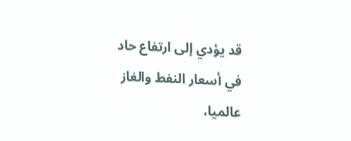قد يؤدي إلى ارتفاع حاد في أسعار النفط والغاز عالميا،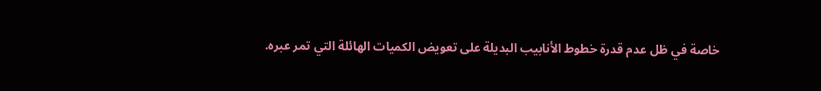خاصة في ظل عدم قدرة خطوط الأنابيب البديلة على تعويض الكميات الهائلة التي تمر عبره.